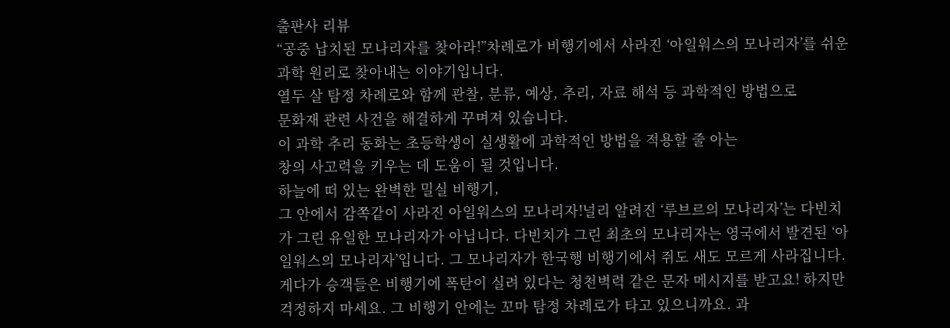출판사 리뷰
“공중 납치된 모나리자를 찾아라!”차례로가 비행기에서 사라진 ‘아일워스의 모나리자’를 쉬운 과학 원리로 찾아내는 이야기입니다.
열두 살 탐정 차례로와 함께 관찰, 분류, 예상, 추리, 자료 해석 등 과학적인 방법으로
문화재 관련 사건을 해결하게 꾸며져 있습니다.
이 과학 추리 동화는 초등학생이 실생활에 과학적인 방법을 적용할 줄 아는
창의 사고력을 키우는 데 도움이 될 것입니다.
하늘에 떠 있는 완벽한 밀실 비행기,
그 안에서 감쪽같이 사라진 아일워스의 모나리자!널리 알려진 ‘루브르의 모나리자’는 다빈치가 그린 유일한 모나리자가 아닙니다. 다빈치가 그린 최초의 모나리자는 영국에서 발견된 ‘아일워스의 모나리자’입니다. 그 모나리자가 한국행 비행기에서 쥐도 새도 모르게 사라집니다. 게다가 승객들은 비행기에 폭탄이 실려 있다는 청천벽력 같은 문자 메시지를 받고요! 하지만 걱정하지 마세요. 그 비행기 안에는 꼬마 탐정 차례로가 타고 있으니까요. 과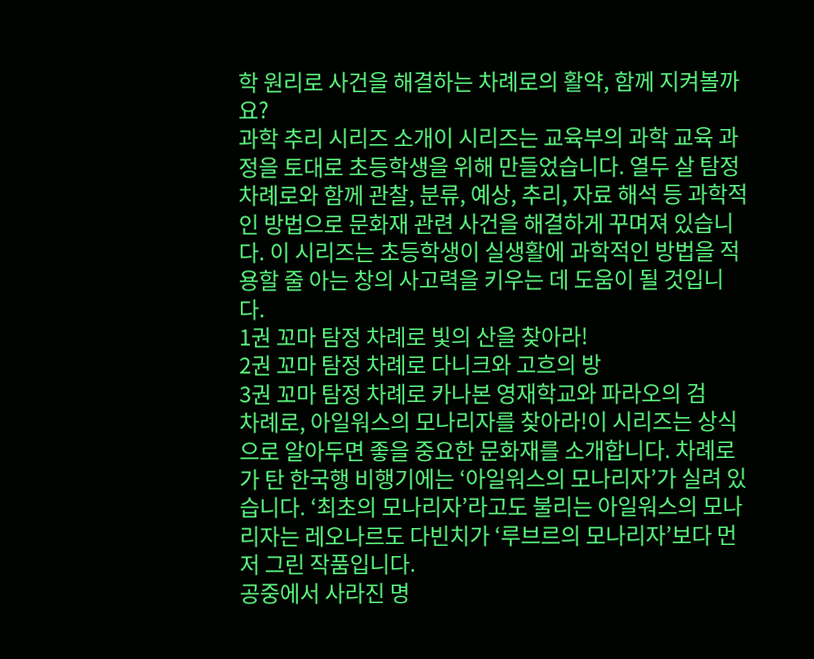학 원리로 사건을 해결하는 차례로의 활약, 함께 지켜볼까요?
과학 추리 시리즈 소개이 시리즈는 교육부의 과학 교육 과정을 토대로 초등학생을 위해 만들었습니다. 열두 살 탐정 차례로와 함께 관찰, 분류, 예상, 추리, 자료 해석 등 과학적인 방법으로 문화재 관련 사건을 해결하게 꾸며져 있습니다. 이 시리즈는 초등학생이 실생활에 과학적인 방법을 적용할 줄 아는 창의 사고력을 키우는 데 도움이 될 것입니다.
1권 꼬마 탐정 차례로 빛의 산을 찾아라!
2권 꼬마 탐정 차례로 다니크와 고흐의 방
3권 꼬마 탐정 차례로 카나본 영재학교와 파라오의 검
차례로, 아일워스의 모나리자를 찾아라!이 시리즈는 상식으로 알아두면 좋을 중요한 문화재를 소개합니다. 차례로가 탄 한국행 비행기에는 ‘아일워스의 모나리자’가 실려 있습니다. ‘최초의 모나리자’라고도 불리는 아일워스의 모나리자는 레오나르도 다빈치가 ‘루브르의 모나리자’보다 먼저 그린 작품입니다.
공중에서 사라진 명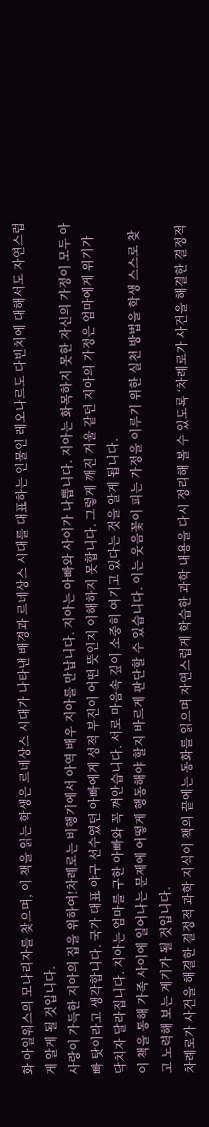화 아일워스의 모나리자를 찾으며, 이 책을 읽는 학생은 르네상스 시대가 나타낸 배경과 르네상스 시대를 대표하는 인물인 레오나르도 다빈치에 대해서도 자연스럽게 알게 될 것입니다.
사랑이 가득한 지아의 집을 위하여!차례로는 비행기에서 아역 배우 지아를 만납니다. 지아는 아빠와 사이가 나쁩니다. 지아는 화목하지 못한 자신의 가정이 모두 아빠 탓이라고 생각합니다. 국가 대표 야구 선수였던 아빠에게 성적 부진이 어떤 뜻인지 이해하지 못합니다. 그렇게 깨진 거울 같던 지아의 가정은 엄마에게 위기가 닥치자 달라집니다. 지아는 엄마를 구한 아빠와 꼭 껴안습니다. 서로 마음속 깊이 소중히 여기고 있다는 것을 알게 됩니다.
이 책을 통해 가족 사이에 일어나는 문제에 어떻게 행동해야 할지 바르게 판단할 수 있습니다. 이는 웃음꽃이 피는 가정을 이루기 위한 실천 방법을 학생 스스로 찾고 노력해 보는 계기가 될 것입니다.
차례로가 사건을 해결한 결정적 과학 지식이 책의 끝에는 동화를 읽으며 자연스럽게 학습한 과학 내용을 다시 정리해 볼 수 있도록 ‘차례로가 사건을 해결한 결정적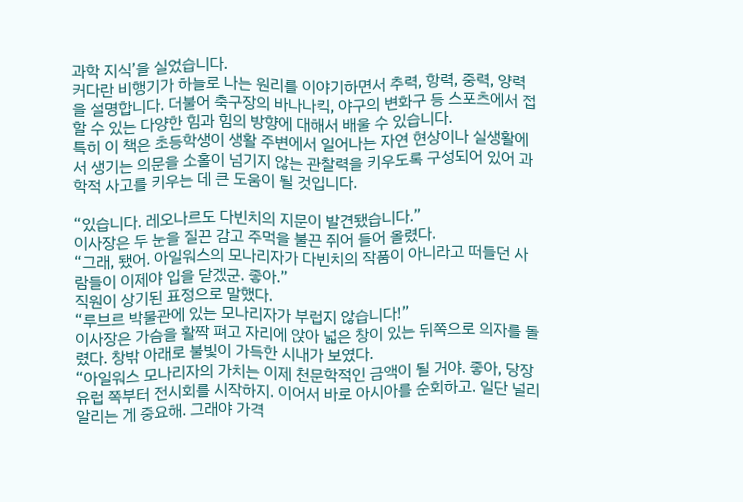과학 지식’을 실었습니다.
커다란 비행기가 하늘로 나는 원리를 이야기하면서 추력, 항력, 중력, 양력을 설명합니다. 더불어 축구장의 바나나킥, 야구의 변화구 등 스포츠에서 접할 수 있는 다양한 힘과 힘의 방향에 대해서 배울 수 있습니다.
특히 이 책은 초등학생이 생활 주변에서 일어나는 자연 현상이나 실생활에서 생기는 의문을 소홀이 넘기지 않는 관찰력을 키우도록 구성되어 있어 과학적 사고를 키우는 데 큰 도움이 될 것입니다.

“있습니다. 레오나르도 다빈치의 지문이 발견됐습니다.”
이사장은 두 눈을 질끈 감고 주먹을 불끈 쥐어 들어 올렸다.
“그래, 됐어. 아일워스의 모나리자가 다빈치의 작품이 아니라고 떠들던 사람들이 이제야 입을 닫겠군. 좋아.”
직원이 상기된 표정으로 말했다.
“루브르 박물관에 있는 모나리자가 부럽지 않습니다!”
이사장은 가슴을 활짝 펴고 자리에 앉아 넓은 창이 있는 뒤쪽으로 의자를 돌렸다. 창밖 아래로 불빛이 가득한 시내가 보였다.
“아일워스 모나리자의 가치는 이제 천문학적인 금액이 될 거야. 좋아, 당장 유럽 쪽부터 전시회를 시작하지. 이어서 바로 아시아를 순회하고. 일단 널리 알리는 게 중요해. 그래야 가격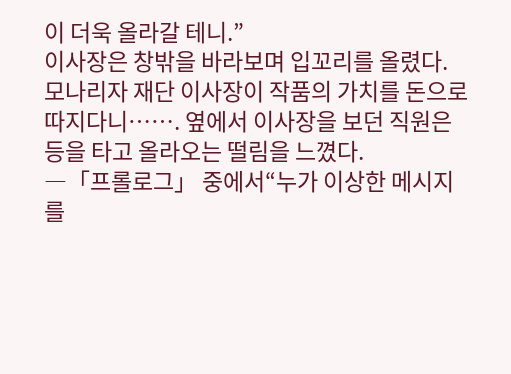이 더욱 올라갈 테니.”
이사장은 창밖을 바라보며 입꼬리를 올렸다.
모나리자 재단 이사장이 작품의 가치를 돈으로 따지다니……. 옆에서 이사장을 보던 직원은 등을 타고 올라오는 떨림을 느꼈다.
―「프롤로그」 중에서“누가 이상한 메시지를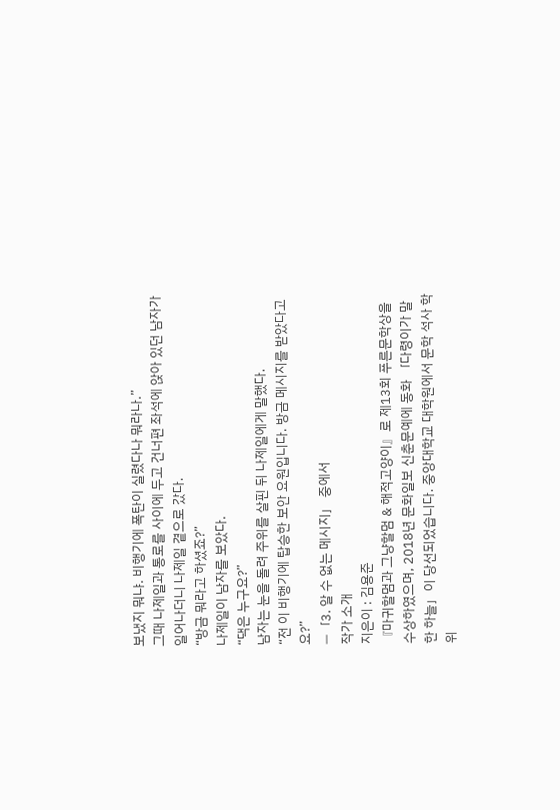보냈지 뭐냐. 비행기에 폭탄이 실렸다나 뭐라나.”
그때 나제일과 통로를 사이에 두고 건너편 좌석에 앉아 있던 남자가 일어나더니 나제일 곁으로 갔다.
“방금 뭐라고 하셨죠?”
나제일이 남자를 보았다.
“댁은 누구요?”
남자는 눈을 돌려 주위를 살핀 뒤 나제일에게 말했다.
“전 이 비행기에 탑승한 보안 요원입니다. 방금 메시지를 받았다고요?”
―「3. 알 수 없는 메시지」 중에서
작가 소개
지은이 : 김용준
『마귀할멈과 그냥할멈 & 해적고양이』로 제13회 푸른문학상을 수상하였으며, 2018년 문화일보 신춘문예에 동화 「다령이가 말한 하늘」이 당선되었습니다. 중앙대학교 대학원에서 문학 석사 학위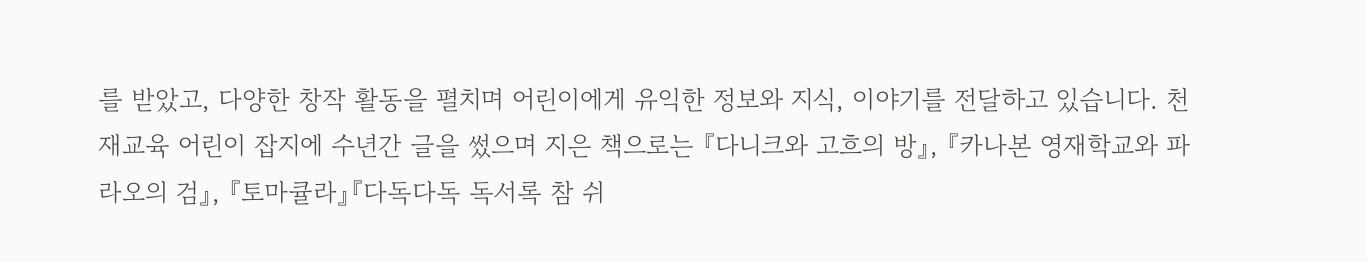를 받았고, 다양한 창작 활동을 펼치며 어린이에게 유익한 정보와 지식, 이야기를 전달하고 있습니다. 천재교육 어린이 잡지에 수년간 글을 썼으며 지은 책으로는 『다니크와 고흐의 방』, 『카나본 영재학교와 파라오의 검』, 『토마큘라』『다독다독 독서록 참 쉬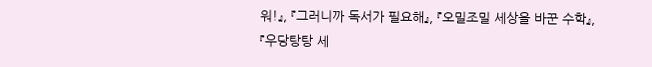워!』, 『그러니까 독서가 필요해』, 『오밀조밀 세상을 바꾼 수학』, 『우당탕탕 세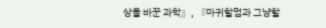상을 바꾼 과학』, 『마귀할멈과 그냥할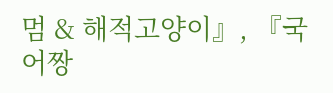멈 & 해적고양이』, 『국어짱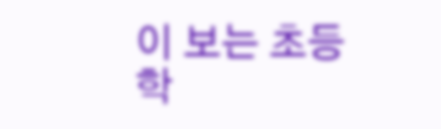이 보는 초등학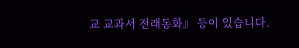교 교과서 전래동화』 등이 있습니다.